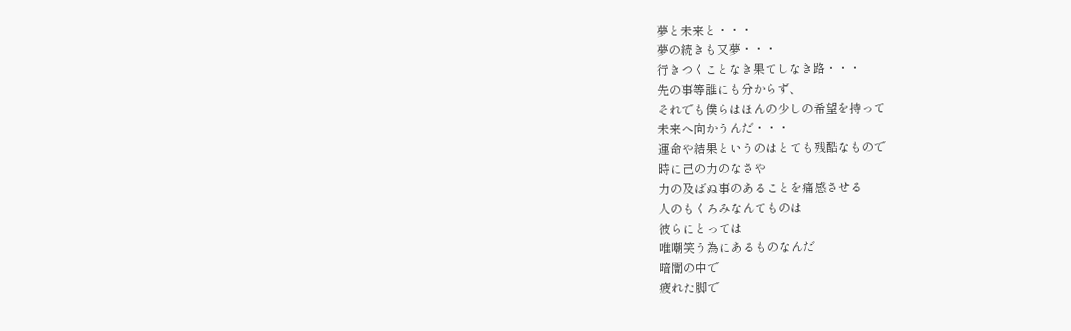夢と未来と・・・
夢の続きも又夢・・・
行きつくことなき果てしなき路・・・
先の事等誰にも分からず、
それでも僕らはほんの少しの希望を持って
未来へ向かうんだ・・・
運命や結果というのはとても残酷なもので
時に己の力のなさや
力の及ばぬ事のあることを痛感させる
人のもくろみなんてものは
彼らにとっては
唯嘲笑う為にあるものなんだ
暗闇の中で
疲れた脚で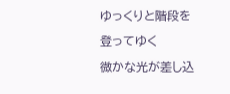ゆっくりと階段を登ってゆく
微かな光が差し込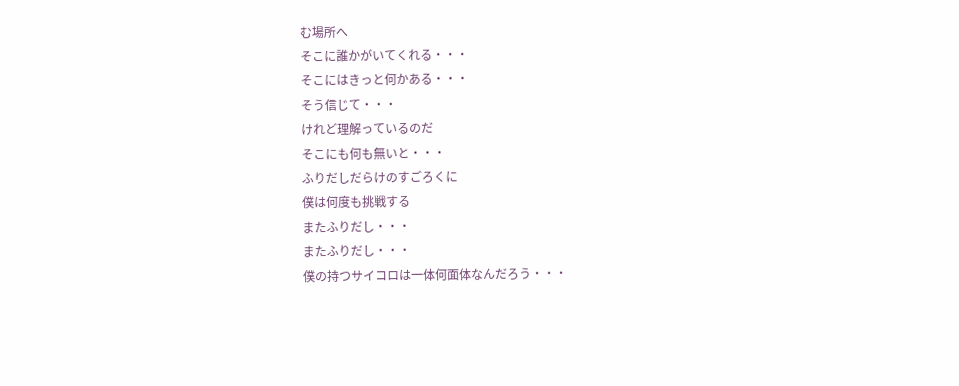む場所へ
そこに誰かがいてくれる・・・
そこにはきっと何かある・・・
そう信じて・・・
けれど理解っているのだ
そこにも何も無いと・・・
ふりだしだらけのすごろくに
僕は何度も挑戦する
またふりだし・・・
またふりだし・・・
僕の持つサイコロは一体何面体なんだろう・・・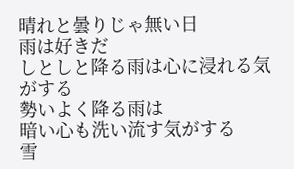晴れと曇りじゃ無い日
雨は好きだ
しとしと降る雨は心に浸れる気がする
勢いよく降る雨は
暗い心も洗い流す気がする
雪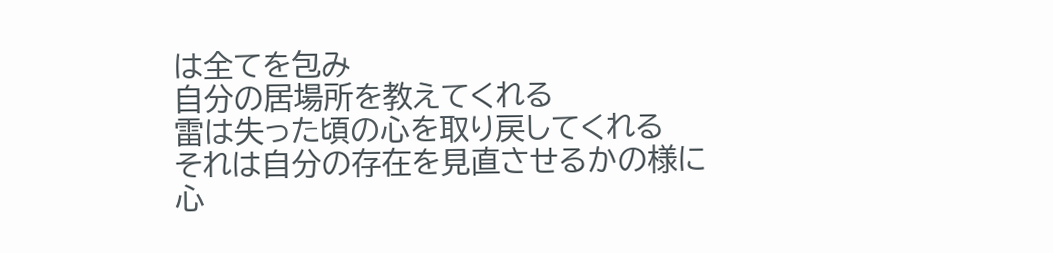は全てを包み
自分の居場所を教えてくれる
雷は失った頃の心を取り戻してくれる
それは自分の存在を見直させるかの様に
心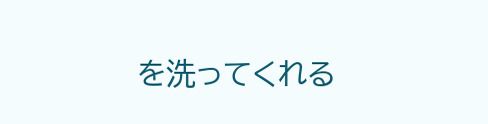を洗ってくれる